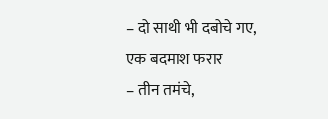– दो साथी भी दबोचे गए, एक बदमाश फरार
– तीन तमंचे,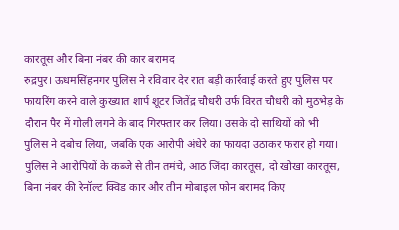कारतूस और बिना नंबर की कार बरामद
रुद्रपुर। ऊधमसिंहनगर पुलिस ने रविवार देर रात बड़ी कार्रवाई करते हुए पुलिस पर फायरिंग करने वाले कुख्यात शार्प शूटर जितेंद्र चौधरी उर्फ विरत चौधरी को मुठभेड़ के दौरान पैर में गोली लगने के बाद गिरफ्तार कर लिया। उसके दो साथियों को भी पुलिस ने दबोच लिया, जबकि एक आरोपी अंधेरे का फायदा उठाकर फरार हो गया। पुलिस ने आरोपियों के कब्जे से तीन तमंचे, आठ जिंदा कारतूस, दो खोखा कारतूस, बिना नंबर की रेनॉल्ट क्विड कार और तीन मोबाइल फोन बरामद किए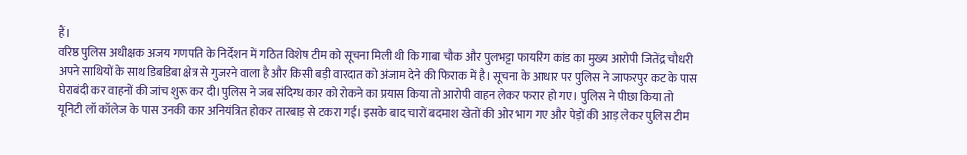हैं।
वरिष्ठ पुलिस अधीक्षक अजय गणपति के निर्देशन में गठित विशेष टीम को सूचना मिली थी कि गाबा चौक और पुलभट्टा फायरिंग कांड का मुख्य आरोपी जितेंद्र चौधरी अपने साथियों के साथ डिबडिबा क्षेत्र से गुजरने वाला है और किसी बड़ी वारदात को अंजाम देने की फिराक में है। सूचना के आधार पर पुलिस ने जाफरपुर कट के पास घेराबंदी कर वाहनों की जांच शुरू कर दी।पुलिस ने जब संदिग्ध कार को रोकने का प्रयास किया तो आरोपी वाहन लेकर फरार हो गए। पुलिस ने पीछा किया तो यूनिटी लॉ कॉलेज के पास उनकी कार अनियंत्रित होकर तारबाड़ से टकरा गई। इसके बाद चारों बदमाश खेतों की ओर भाग गए और पेड़ों की आड़ लेकर पुलिस टीम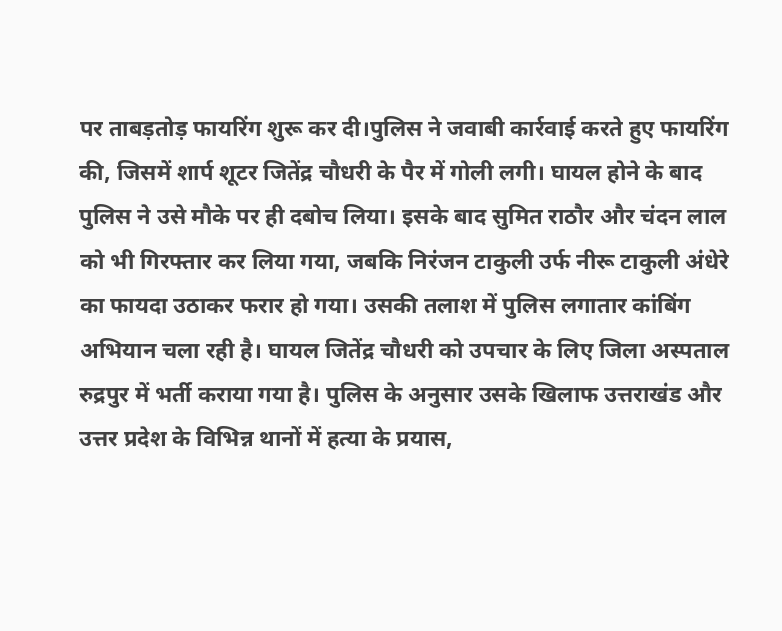पर ताबड़तोड़ फायरिंग शुरू कर दी।पुलिस ने जवाबी कार्रवाई करते हुए फायरिंग की, जिसमें शार्प शूटर जितेंद्र चौधरी के पैर में गोली लगी। घायल होने के बाद पुलिस ने उसे मौके पर ही दबोच लिया। इसके बाद सुमित राठौर और चंदन लाल को भी गिरफ्तार कर लिया गया, जबकि निरंजन टाकुली उर्फ नीरू टाकुली अंधेरे का फायदा उठाकर फरार हो गया। उसकी तलाश में पुलिस लगातार कांबिंग अभियान चला रही है। घायल जितेंद्र चौधरी को उपचार के लिए जिला अस्पताल रुद्रपुर में भर्ती कराया गया है। पुलिस के अनुसार उसके खिलाफ उत्तराखंड और उत्तर प्रदेश के विभिन्न थानों में हत्या के प्रयास,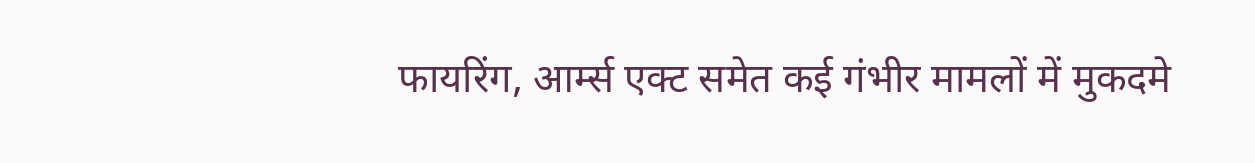फायरिंग, आर्म्स एक्ट समेत कई गंभीर मामलों में मुकदमे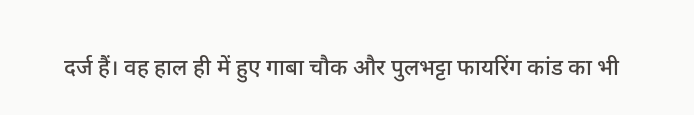दर्ज हैं। वह हाल ही में हुए गाबा चौक और पुलभट्टा फायरिंग कांड का भी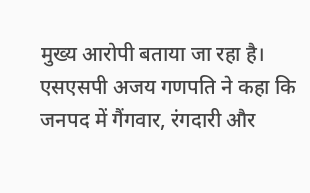मुख्य आरोपी बताया जा रहा है। एसएसपी अजय गणपति ने कहा कि जनपद में गैंगवार, रंगदारी और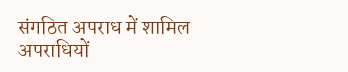संगठित अपराध में शामिल अपराधियों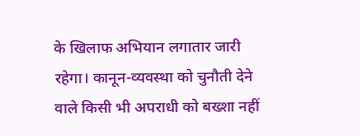के खिलाफ अभियान लगातार जारी रहेगा। कानून-व्यवस्था को चुनौती देने वाले किसी भी अपराधी को बख्शा नहीं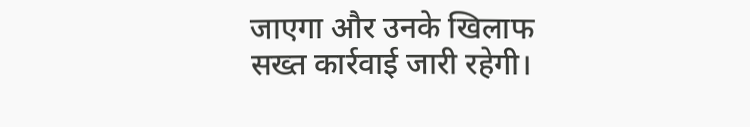जाएगा और उनके खिलाफ सख्त कार्रवाई जारी रहेगी।